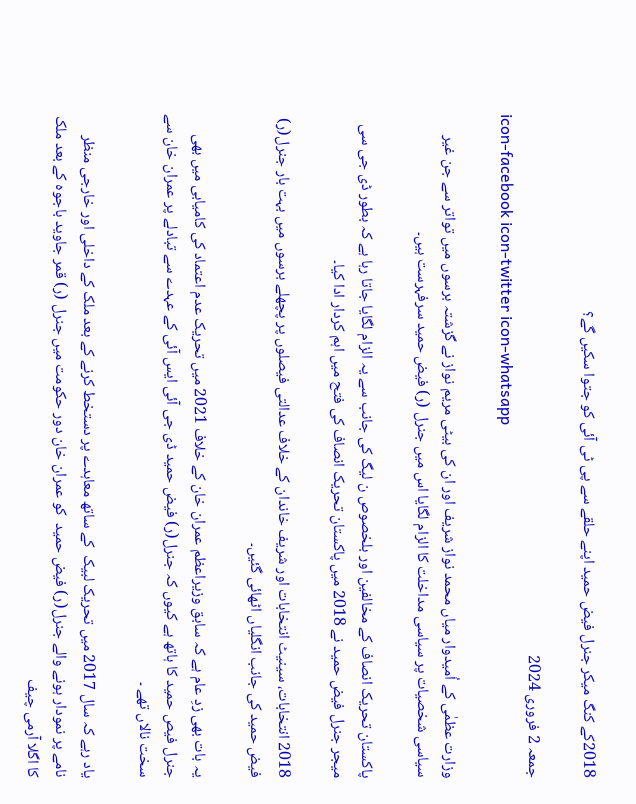2018کے کنگ میکر جنرل فیض حمید اپنے حلقے سے پی ٹی آئی کو جتوا سکیں گے؟

جمعہ 2 فروری 2024
icon-facebook icon-twitter icon-whatsapp

وزارت عظمٰی کے اُمیدوار میاں محمد نواز شریف اور ان کی بیٹی مریم نواز نے گزشتہ برسوں میں تواتر سے جن غیر سیاسی شخصیات پر سیاسی مداخلت کا الزام لگایا اس میں جنرل (ر) فیض حمید سرفہرست ہیں۔

پاکستان تحریک انصاف کے مخالفین اور بلخصوص ن لیگ کی جانب سے یہ الزام لگایا جاتا رہا ہے کہ بطور ڈی جی سی میجر جنرل فیض حمید نے 2018 میں پاکستان تحریک انصاف کی فتح میں اہم کردار ادا کیا۔

2018 انتخابات، سینیٹ انتخابات اور شریف خاندان کے خلاف عدالتی فیصلوں پر پچھلے برسوں میں بہت بار جنرل(ر) فیض حمید کی جانب انگلیاں اٹھائی گئیں۔

یہ بات بھی زدِ عام ہے کہ سابق وزیراعظم عمران خان کے خلاف 2021 میں تحریک عدم اعتماد کی کامیابی میں بھی جنرل فیص حمید کا ہاتھ ہے کیوں کہ جنرل(ر) فیض حمید ڈی جی آئی ایس آئی کے عہدے سے تبادلے پر عمران خان سے سخت نالاں تھے ۔

یاد رہے کہ سال 2017 میں تحریک لبیک  کے ساتھ معاہدے پر دستخط کرنے کے بعد ملک کے داخلی اور خارجی منظر نامے پر نمودار ہونے والے جنرل(ر) فیض حمید  کو عمران خان دور حکومت میں جنرل (ر) قمر جاوید باجوہ کے بعد ملک کا اگلا آرمی چیف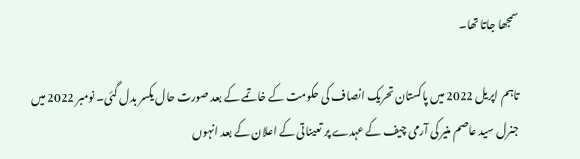سمجھا جاتا تھا۔

تاہم اپریل 2022 میں پاکستان تحریک انصاف کی حکومت کے خاتمے کے بعد صورت حال یکسر بدل گئی۔ نومبر 2022 میں جنرل سید عاصم منیر کی آرمی چیف کے عہدے پر تعیناتی کے اعلان کے بعد انہوں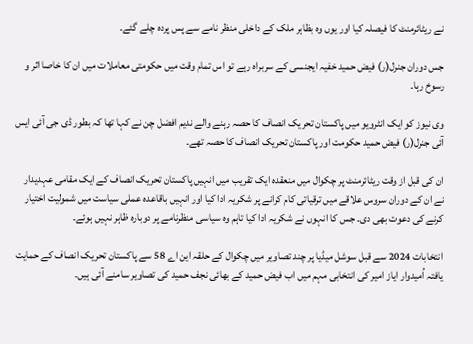نے ریٹائرمنٹ کا فیصلہ کیا اور یوں وہ بظاہر ملک کے داخلی منظر نامے سے پس پردہ چلے گئے۔

جس دوران جنرل(ر) فیض حمید خفیہ ایجنسی کے سربراہ رہے تو اس تمام وقت میں حکومتی معاملات میں ان کا خاصا اثر و رسوخ رہا۔

وی نیوز کو ایک انٹرویو میں پاکستان تحریک انصاف کا حصہ رہنے والے ندیم افضل چن نے کہا تھا کہ بطور ڈی جی آئی ایس آئی جنرل(ر) فیض حمید حکومت اور پاکستان تحریک انصاف کا حصہ تھے۔

ان کی قبل از وقت ریٹائرمنٹ پر چکوال میں منعقدہ ایک تقریب میں انہیں پاکستان تحریک انصاف کے ایک مقامی عہدیدار نے ان کے دوران سروس علاقے میں ترقیاتی کام کرانے پر شکریہ ادا کیا اور انہیں باقاعدہ عملی سیاست میں شمولیت اختیار کرنے کی دعوت بھی دی۔ جس کا انہوں نے شکریہ ادا کیا تاہم وہ سیاسی منظرنامے پر دوبارہ ظاہر نہیں ہوئے۔

انتخابات 2024 سے قبل سوشل میڈیا پر چند تصاویر میں چکوال کے حلقہ این اے 58 سے پاکستان تحریک انصاف کے حمایت یافتہ اُمیدوار ایاز امیر کی انتخابی مہم میں اب فیض حمید کے بھائی نجف حمید کی تصاویر سامنے آئی ہیں۔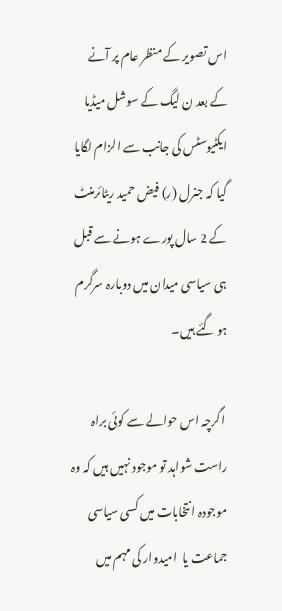اس تصویر کے منظر عام پر آنے کے بعد ن لیگ کے سوشل میڈیا ایکٹیوسٹس کی جانب سے الزام لگایا گیا کہ جنرل (ر) فیض حمید ریٹائرمنٹ کے 2 سال پورے ہونے سے قبل ہی سیاسی میدان میں دوبارہ سرگرم ہو گئے ہیں۔

 اگرچہ اس حوالے سے کوئی براہ راست شواہد تو موجود نہیں ہیں کہ وہ موجودہ انتخابات میں کسی سیاسی جماعت یا  امیدوار کی مہم میں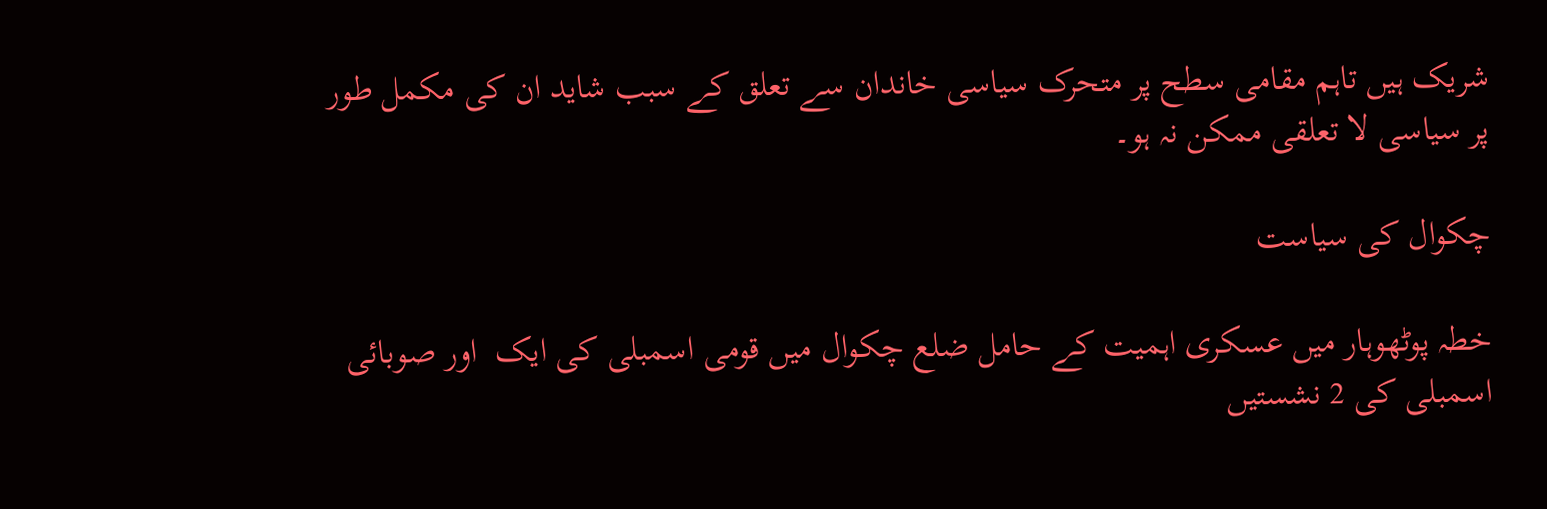شریک ہیں تاہم مقامی سطح پر متحرک سیاسی خاندان سے تعلق کے سبب شاید ان کی مکمل طور پر سیاسی لا تعلقی ممکن نہ ہو۔

چکوال کی سیاست

خطہ پوٹھوہار میں عسکری اہمیت کے حامل ضلع چکوال میں قومی اسمبلی کی ایک  اور صوبائی اسمبلی کی 2 نشستیں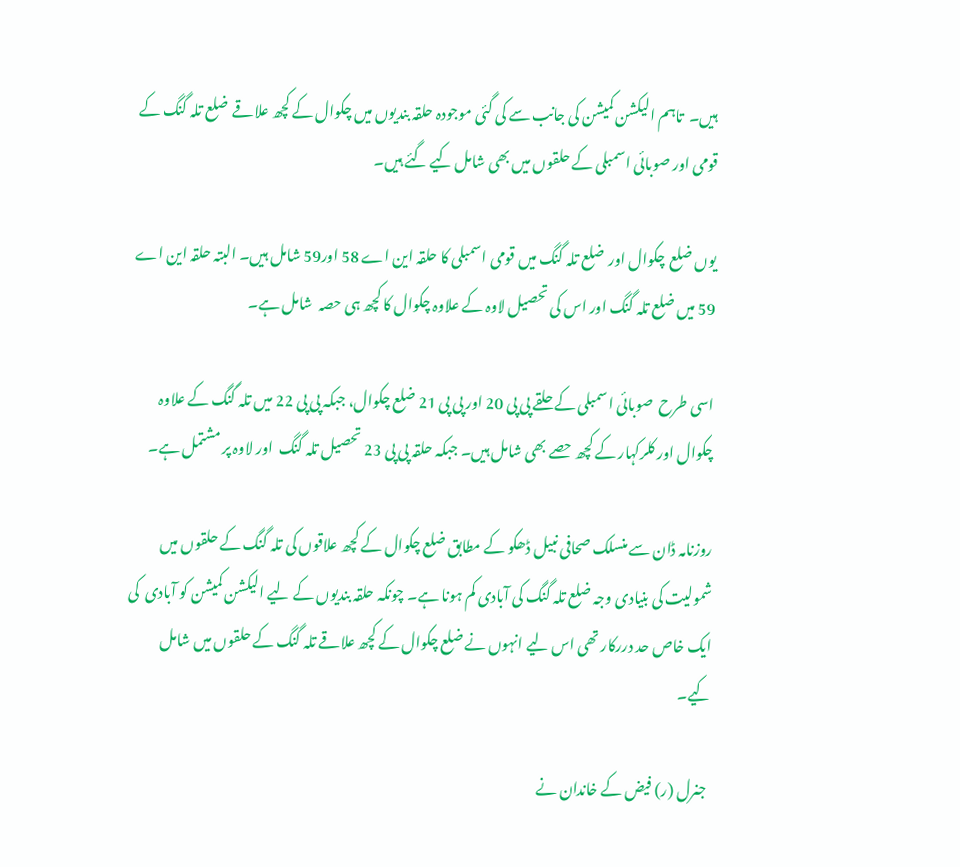ہیں۔  تاہم الیکشن کمیشن کی جانب سے کی گئی موجودہ حلقہ بندیوں میں چکوال کے کچھ علاقے  ضلع تلہ گنگ کے قومی اور صوبائی اسمبلی کے حلقوں میں بھی شامل کیے گئے ہیں۔

یوں ضلع  چکوال اور  ضلع تلہ گنگ میں قومی اسمبلی کا حلقہ این اے 58 اور59 شامل ہیں۔ البتہ حلقہ این اے 59 میں ضلع تلہ گنگ اور اس کی تحصیل لاوہ کے علاوہ چکوال کا کچھ ہی حصہ  شامل ہے۔

اسی طرح  صوبائی اسمبلی کے حلقے پی پی 20 اور پی پی 21 ضلع چکوال، جبکہ پی پی 22 میں تلہ گنگ کے علاوہ چکوال اور کلرکہار کے کچھ حصے بھی شامل ہیں۔ جبکہ حلقہ پی پی 23 تحصیل تلہ گنگ  اور لاوہ پر مشتمل ہے۔

روزنامہ ڈان سے منسلک صحافی نبیل ڈھکو کے مطابق ضلع چکوال کے کچھ علاقوں کی تلہ گنگ کے حلقوں میں شمولیت کی بنیادی وجہ ضلع تلہ گنگ کی آبادی کم ہونا ہے۔ چونکہ حلقہ بندیوں کے لیے الیکشن کمیشن کو آبادی  کی ایک خاص حد دررکار تھی اس لیے انہوں نے ضلع چکوال کے کچھ علاقے تلہ گنگ کے حلقوں میں شامل کیے۔

 جنرل (ر) فیض کے خاندان نے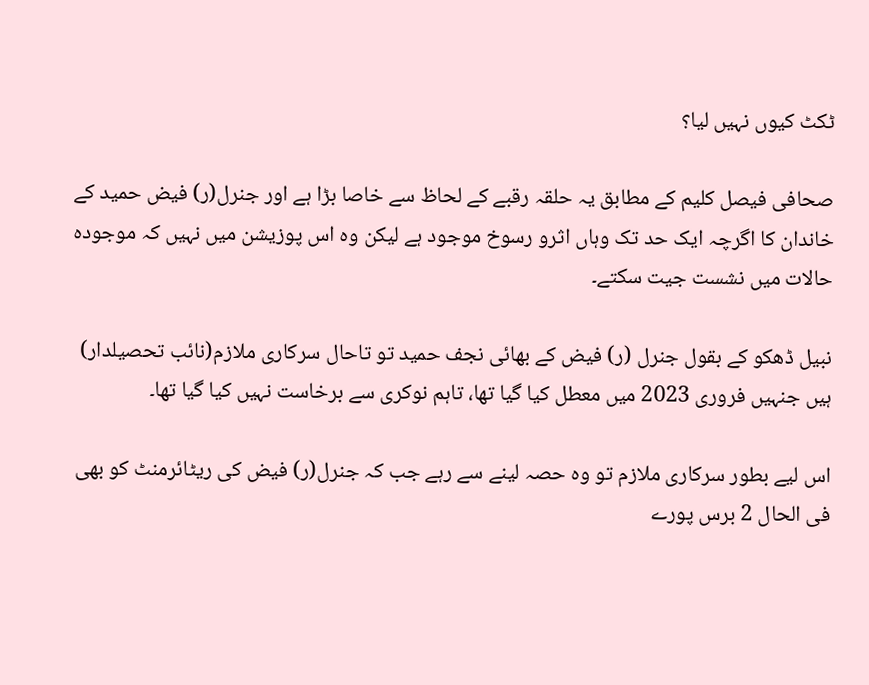ٹکٹ کیوں نہیں لیا؟

صحافی فیصل کلیم کے مطابق یہ حلقہ رقبے کے لحاظ سے خاصا بڑا ہے اور جنرل(ر) فیض حمید کے خاندان کا اگرچہ ایک حد تک وہاں اثرو رسوخ موجود ہے لیکن وہ اس پوزیشن میں نہیں کہ موجودہ حالات میں نشست جیت سکتے۔

نبیل ڈھکو کے بقول جنرل (ر) فیض کے بھائی نجف حمید تو تاحال سرکاری ملازم(نائب تحصیلدار)  ہیں جنہیں فروری 2023 میں معطل کیا گیا تھا، تاہم نوکری سے برخاست نہیں کیا گیا تھا۔

اس لیے بطور سرکاری ملازم تو وہ حصہ لینے سے رہے جب کہ جنرل(ر) فیض کی ریٹائرمنٹ کو بھی فی الحال 2 برس پورے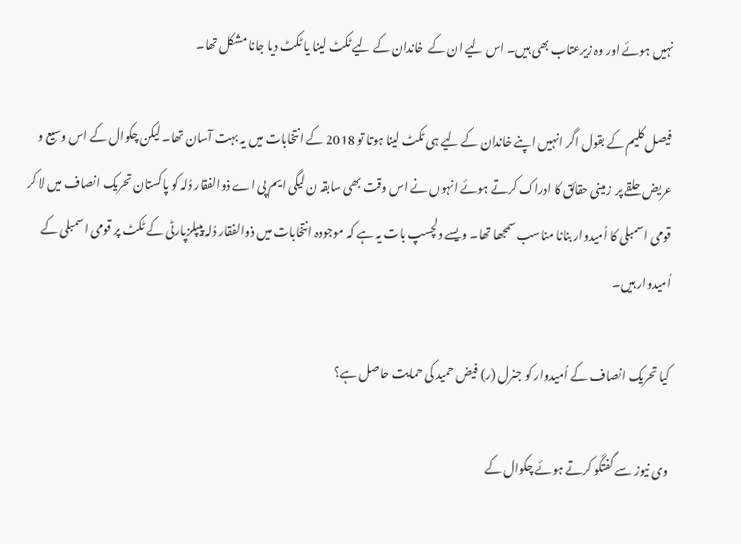نہیں ہوئے اور وہ زیرعتاب بھی ہیں۔ اس لیے ان کے  خاندان کے لیے ٹکٹ لینا یا ٹکٹ دیا جانا مشکل تھا۔

فیصل کلیم کے بقول اگر انہیں اپنے خاندان کے لیے ہی ٹکٹ لینا ہوتا تو 2018 کے انتخابات میں یہ بہت آسان تھا۔ لیکن چکوال کے اس وسیع و عریض حلقے پر  زمینی حقائق کا ادراک کرتے ہوئے انہوں نے اس وقت بھی سابقہ ن لیگی ایم پی اے ذوالفقار دُلہ کو پاکستان تحریک انصاف میں لا کر قومی اسمبلی کا اُمیدوار بنانا مناسب سمجھا تھا۔ ویسے دلچسپ بات یہ ہے کہ موجودہ انتخابات میں ذوالفقار دُلہ پیپلزپارٹی کے ٹکٹ پر قومی اسمبلی کے اُمیدوار ہیں۔

کیا تحریک انصاف کے اُمیدوار کو جنرل (ر) فیض حمید کی حمایت حاصل ہے؟

وی نیوز سے گفتگو کرتے ہوئے چکوال کے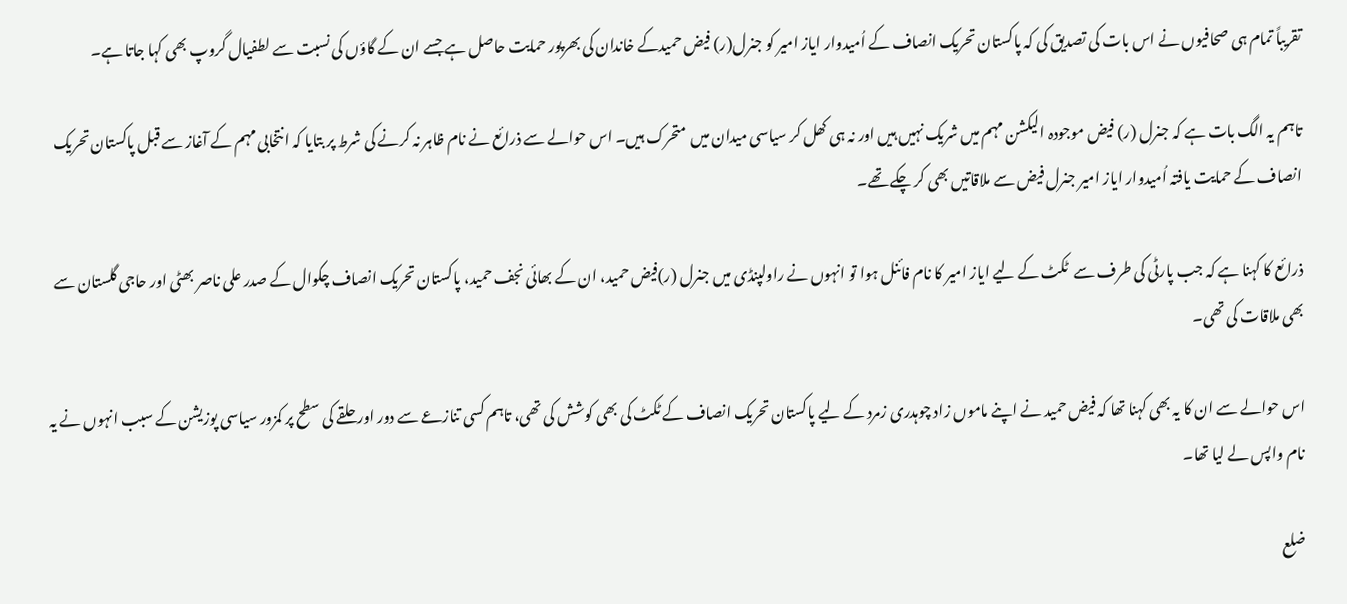تقریباً تمام ہی صحافیوں نے اس بات کی تصدیق کی کہ پاکستان تحریک انصاف کے اُمیدوار ایاز امیر کو جنرل(ر) فیض حمیدکے خاندان کی بھرپور حمایت حاصل ہے جسے ان کے گاؤں کی نسبت سے لطفیال گروپ بھی کہا جاتا ہے۔

تاہم یہ الگ بات ہے کہ جنرل (ر) فیض موجودہ الیکشن مہم میں شریک نہیں ہیں اور نہ ہی کھل کر سیاسی میدان میں  متحرک ہیں۔ اس حوالے سے ذرائع نے نام ظاہر نہ کرنے کی شرط پر بتایا کہ انتخابی مہم کے آغاز سے قبل پاکستان تحریک انصاف کے حمایت یافتہ اُمیدوار ایاز امیر جنرل فیض سے ملاقاتیں بھی کر چکے تھے۔

ذرائع کا کہنا ہے کہ جب پارٹی کی طرف سے  ٹکٹ کے لیے ایاز امیر کا نام فائنل ہوا تو انہوں نے راولپنڈی میں جنرل (ر)فیض حمید، ان کے بھائی نجف حمید، پاکستان تحریک انصاف چکوال کے صدر علی ناصر بھٹی اور حاجی گلستان سے بھی ملاقات کی تھی۔

اس حوالے سے ان کا یہ بھی کہنا تھا کہ فیض حمید نے اپنے ماموں زاد چوہدری زمرد کے لیے پاکستان تحریک انصاف کے ٹکٹ کی بھی کوشش کی تھی، تاہم کسی تنازعے سے دور اور حلقے کی سطح پر کمزور سیاسی پوزیشن کے سبب انہوں نے یہ نام واپس لے لیا تھا۔

ضلع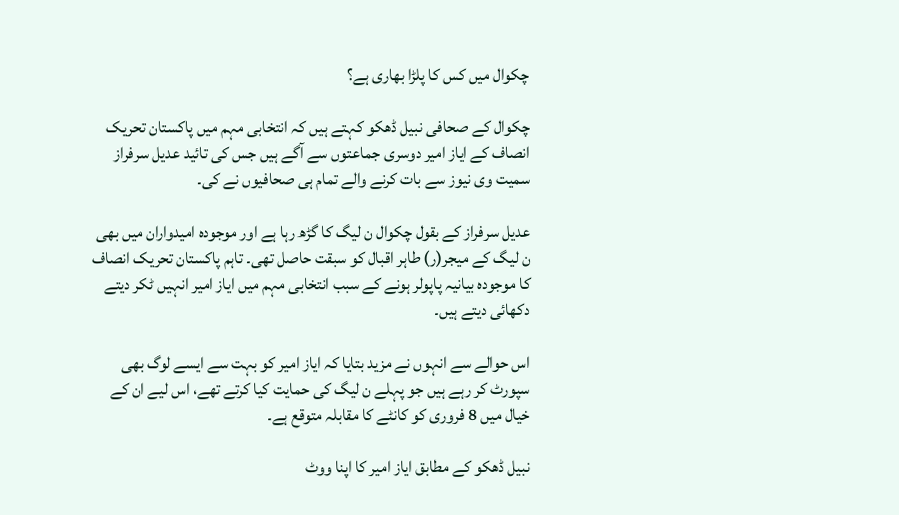چکوال میں کس کا پلڑا بھاری ہے؟

چکوال کے صحافی نبیل ڈھکو کہتے ہیں کہ انتخابی مہم میں پاکستان تحریک انصاف کے ایاز امیر دوسری جماعتوں سے آگے ہیں جس کی تائید عدیل سرفراز سمیت وی نیوز سے بات کرنے والے تمام ہی صحافیوں نے کی۔

عدیل سرفراز کے بقول چکوال ن لیگ کا گڑھ رہا ہے اور موجودہ امیدواران میں بھی ن لیگ کے میجر(ر) طاہر اقبال کو سبقت حاصل تھی۔ تاہم پاکستان تحریک انصاف کا موجودہ بیانیہ پاپولر ہونے کے سبب انتخابی مہم میں ایاز امیر انہیں ٹکر دیتے دکھائی دیتے ہیں۔

اس حوالے سے انہوں نے مزید بتایا کہ ایاز امیر کو بہت سے ایسے لوگ بھی سپورٹ کر رہے ہیں جو پہلے ن لیگ کی حمایت کیا کرتے تھے، اس لیے ان کے خیال میں 8 فروری کو کانٹے کا مقابلہ متوقع ہے۔

نبیل ڈھکو کے مطابق ایاز امیر کا اپنا ووٹ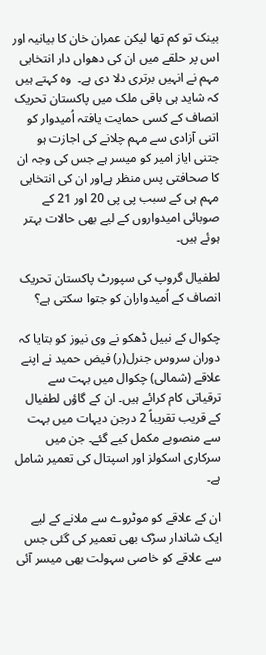بینک تو کم تھا لیکن عمران خان کا بیانیہ اور اس پر حلقے میں ان کی دھواں دار انتخابی مہم نے انہیں برتری دلا دی ہے۔  وہ کہتے ہیں کہ شاید ہی باقی ملک میں پاکستان تحریک انصاف کے کسی حمایت یافتہ اُمیدوار کو اتنی آزادی سے مہم چلانے کی اجازت ہو جتنی ایاز امیر کو میسر ہے جس کی وجہ ان کا صحافتی پس منظر ہےاور ان کی انتخابی مہم ہی کے سبب پی پی 20 اور 21 کے صوبائی امیدواروں کے لیے بھی حالات بہتر ہوئے ہیں۔

لطفیال گروپ کی سپورٹ پاکستان تحریک انصاف کے اُمیدواران کو جتوا سکتی ہے؟

چکوال کے نبیل ڈھکو نے وی نیوز کو بتایا کہ دوران سروس جنرل(ر) فیض حمید نے اپنے علاقے (شمالی) چکوال میں بہت سے ترقیاتی کام کرائے ہیں۔ ان کے گاؤں لطفیال کے قریب تقریباً 2 درجن دیہات میں بہت سے منصوبے مکمل کیے گئے۔ جن میں سرکاری اسکولز اور اسپتال کی تعمیر شامل ہے۔

ان کے علاقے کو موٹروے سے ملانے کے لیے ایک شاندار سڑک بھی تعمیر کی گئی جس سے علاقے کو خاصی سہولت بھی میسر آئی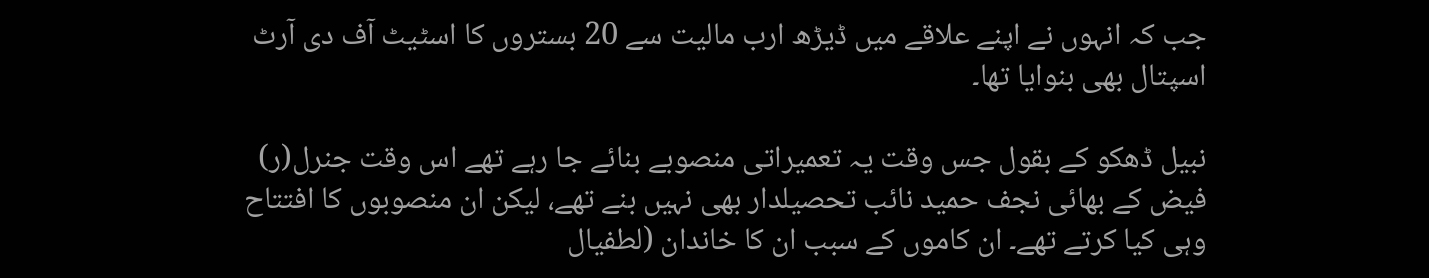جب کہ انہوں نے اپنے علاقے میں ڈیڑھ ارب مالیت سے 20 بستروں کا اسٹیٹ آف دی آرٹ اسپتال بھی بنوایا تھا۔

نبیل ڈھکو کے بقول جس وقت یہ تعمیراتی منصوبے بنائے جا رہے تھے اس وقت جنرل(ر) فیض کے بھائی نجف حمید نائب تحصیلدار بھی نہیں بنے تھے، لیکن ان منصوبوں کا افتتاح وہی کیا کرتے تھے۔ ان کاموں کے سبب ان کا خاندان (لطفیال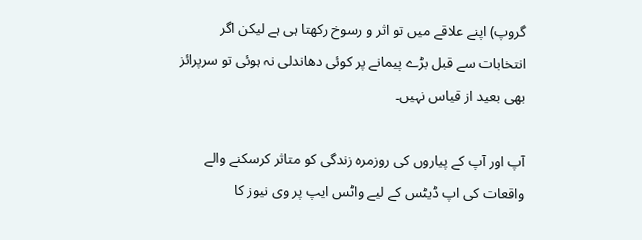گروپ) اپنے علاقے میں تو اثر و رسوخ رکھتا ہی ہے لیکن اگر انتخابات سے قبل بڑے پیمانے پر کوئی دھاندلی نہ ہوئی تو سرپرائز بھی بعید از قیاس نہیں۔

آپ اور آپ کے پیاروں کی روزمرہ زندگی کو متاثر کرسکنے والے واقعات کی اپ ڈیٹس کے لیے واٹس ایپ پر وی نیوز کا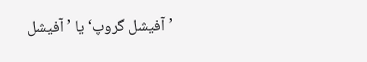’آفیشل گروپ‘ یا ’آفیشل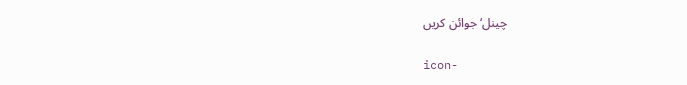چینل‘ جوائن کریں

icon-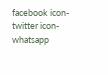facebook icon-twitter icon-whatsapp